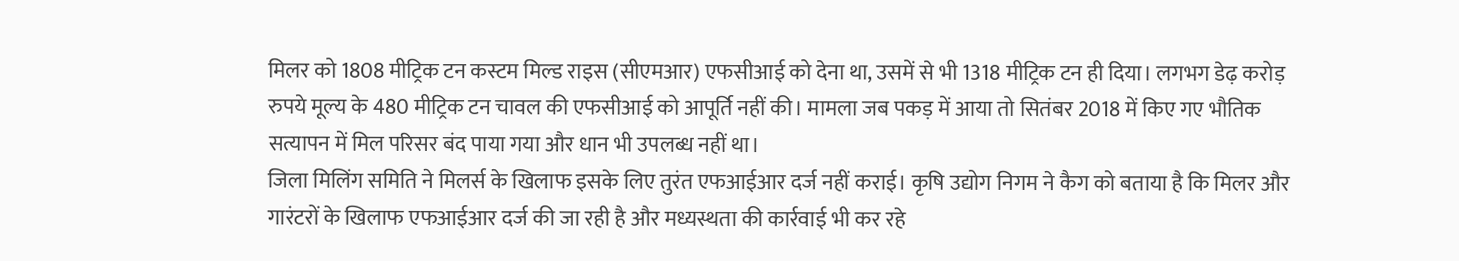मिलर को 1808 मीट्रिक टन कस्टम मिल्ड राइस (सीएमआर) एफसीआई को देना था, उसमें से भी 1318 मीट्रिक टन ही दिया। लगभग डेढ़ करोड़ रुपये मूल्य के 480 मीट्रिक टन चावल की एफसीआई को आपूर्ति नहीं की। मामला जब पकड़ में आया तो सितंबर 2018 में किए गए भौतिक सत्यापन में मिल परिसर बंद पाया गया और धान भी उपलब्ध नहीं था।
जिला मिलिंग समिति ने मिलर्स के खिलाफ इसके लिए तुरंत एफआईआर दर्ज नहीं कराई। कृषि उद्योग निगम ने कैग को बताया है कि मिलर और गारंटरों के खिलाफ एफआईआर दर्ज की जा रही है और मध्यस्थता की कार्रवाई भी कर रहे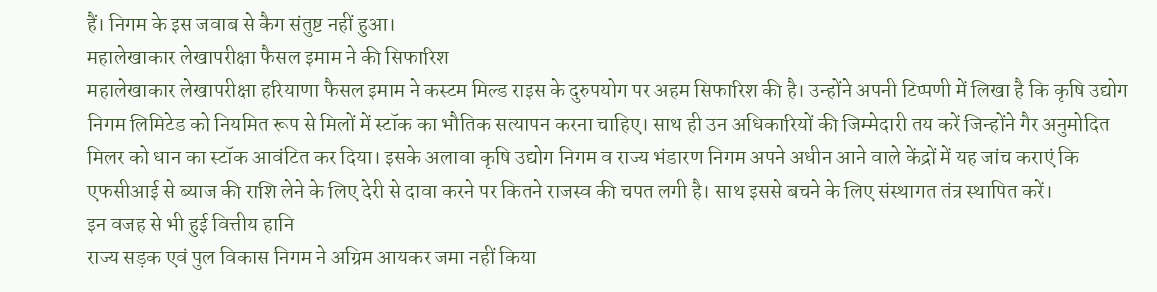हैं। निगम के इस जवाब से कैग संतुष्ट नहीं हुआ।
महालेखाकार लेखापरीक्षा फैसल इमाम ने की सिफारिश
महालेखाकार लेखापरीक्षा हरियाणा फैसल इमाम ने कस्टम मिल्ड राइस के दुरुपयोग पर अहम सिफारिश की है। उन्होंने अपनी टिप्पणी में लिखा है कि कृषि उद्योग निगम लिमिटेड को नियमित रूप से मिलों में स्टॉक का भौतिक सत्यापन करना चाहिए। साथ ही उन अधिकारियों की जिम्मेदारी तय करें जिन्होंने गैर अनुमोदित मिलर को धान का स्टॉक आवंटित कर दिया। इसके अलावा कृषि उद्योग निगम व राज्य भंडारण निगम अपने अधीन आने वाले केंद्रों में यह जांच कराएं कि एफसीआई से ब्याज की राशि लेने के लिए देरी से दावा करने पर कितने राजस्व की चपत लगी है। साथ इससे बचने के लिए संस्थागत तंत्र स्थापित करें।
इन वजह से भी हुई वित्तीय हानि
राज्य सड़क एवं पुल विकास निगम ने अग्रिम आयकर जमा नहीं किया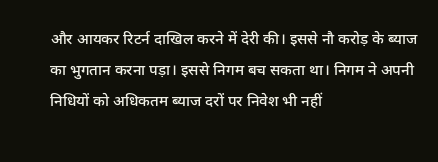और आयकर रिटर्न दाखिल करने में देरी की। इससे नौ करोड़ के ब्याज का भुगतान करना पड़ा। इससे निगम बच सकता था। निगम ने अपनी निधियों को अधिकतम ब्याज दरों पर निवेश भी नहीं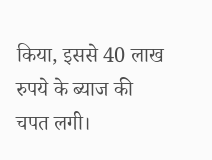किया, इससे 40 लाख रुपये के ब्याज की चपत लगी।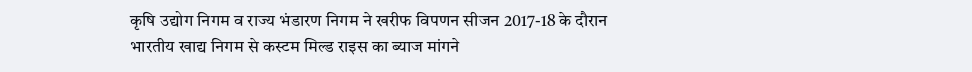कृषि उद्योग निगम व राज्य भंडारण निगम ने खरीफ विपणन सीजन 2017-18 के दौरान भारतीय खाद्य निगम से कस्टम मिल्ड राइस का ब्याज मांगने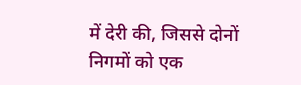में देरी की, जिससे दोनों निगमों को एक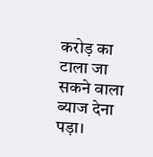करोड़ का टाला जा सकने वाला ब्याज देना पड़ा।